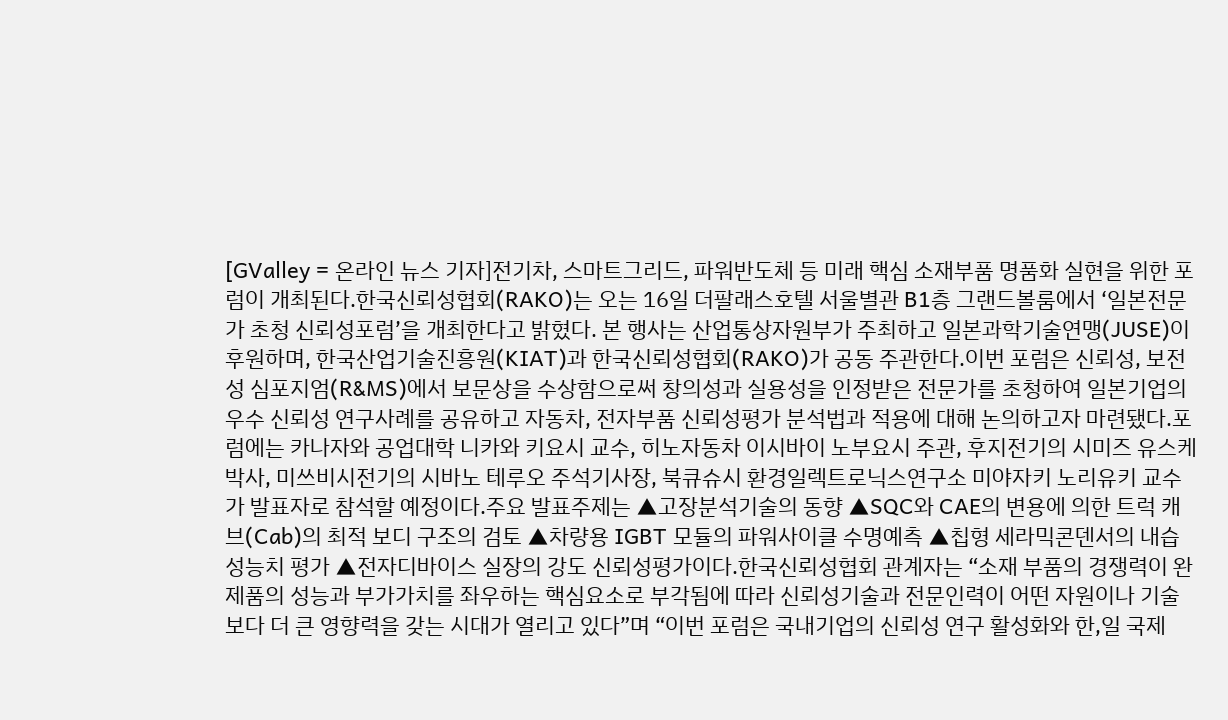[GValley = 온라인 뉴스 기자]전기차, 스마트그리드, 파워반도체 등 미래 핵심 소재부품 명품화 실현을 위한 포럼이 개최된다.한국신뢰성협회(RAKO)는 오는 16일 더팔래스호텔 서울별관 B1층 그랜드볼룸에서 ‘일본전문가 초청 신뢰성포럼’을 개최한다고 밝혔다. 본 행사는 산업통상자원부가 주최하고 일본과학기술연맹(JUSE)이 후원하며, 한국산업기술진흥원(KIAT)과 한국신뢰성협회(RAKO)가 공동 주관한다.이번 포럼은 신뢰성, 보전성 심포지엄(R&MS)에서 보문상을 수상함으로써 창의성과 실용성을 인정받은 전문가를 초청하여 일본기업의 우수 신뢰성 연구사례를 공유하고 자동차, 전자부품 신뢰성평가 분석법과 적용에 대해 논의하고자 마련됐다.포럼에는 카나자와 공업대학 니카와 키요시 교수, 히노자동차 이시바이 노부요시 주관, 후지전기의 시미즈 유스케 박사, 미쓰비시전기의 시바노 테루오 주석기사장, 북큐슈시 환경일렉트로닉스연구소 미야자키 노리유키 교수가 발표자로 참석할 예정이다.주요 발표주제는 ▲고장분석기술의 동향 ▲SQC와 CAE의 변용에 의한 트럭 캐브(Cab)의 최적 보디 구조의 검토 ▲차량용 IGBT 모듈의 파워사이클 수명예측 ▲칩형 세라믹콘덴서의 내습 성능치 평가 ▲전자디바이스 실장의 강도 신뢰성평가이다.한국신뢰성협회 관계자는 “소재 부품의 경쟁력이 완제품의 성능과 부가가치를 좌우하는 핵심요소로 부각됨에 따라 신뢰성기술과 전문인력이 어떤 자원이나 기술보다 더 큰 영향력을 갖는 시대가 열리고 있다”며 “이번 포럼은 국내기업의 신뢰성 연구 활성화와 한,일 국제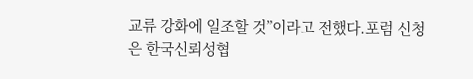교류 강화에 일조할 것”이라고 전했다.포럼 신청은 한국신뢰성협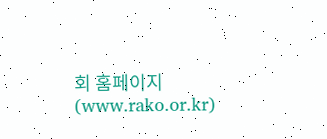회 홈페이지(www.rako.or.kr)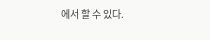에서 할 수 있다.